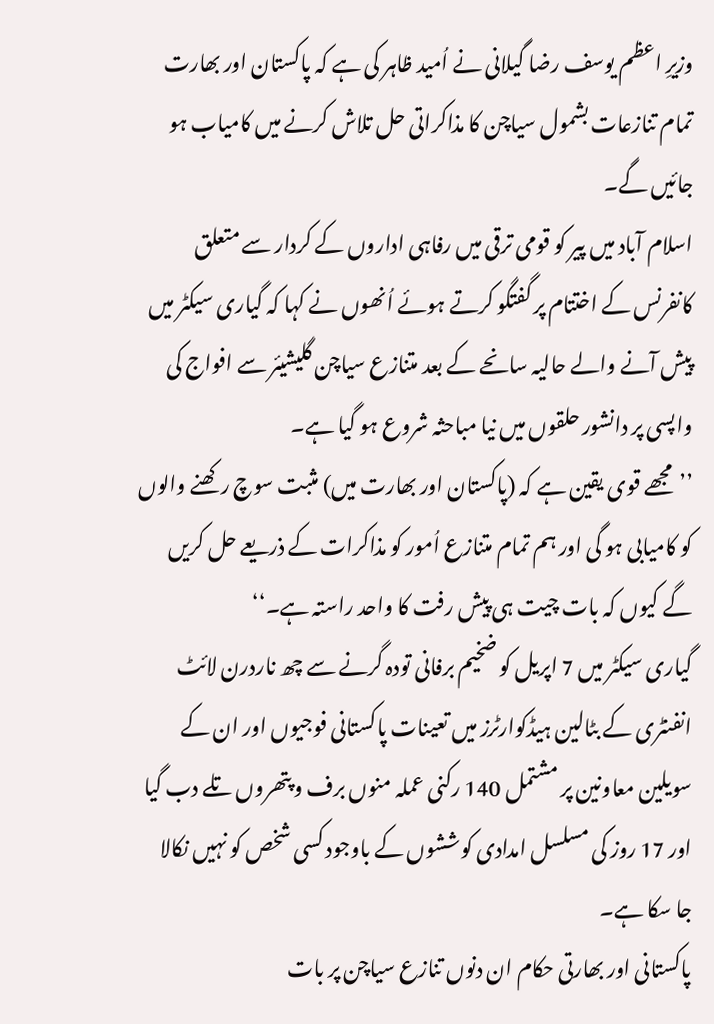وزیرِ اعظم یوسف رضا گیلانی نے اُمید ظاہر کی ہے کہ پاکستان اور بھارت تمام تنازعات بشمول سیاچن کا مذاکراتی حل تلاش کرنے میں کامیاب ہو جائیں گے۔
اسلام آباد میں پیر کو قومی ترقی میں رفاہی اداروں کے کردار سے متعلق کانفرنس کے اختتام پر گفتگو کرتے ہوئے اُنھوں نے کہا کہ گیاری سیکٹر میں پیش آنے والے حالیہ سانحے کے بعد متنازع سیاچن گلیشیئر سے افواج کی واپسی پر دانشور حلقوں میں نیا مباحثہ شروع ہو گیا ہے۔
’’مجھے قوی یقین ہے کہ (پاکستان اور بھارت میں) مثبت سوچ رکھنے والوں کو کامیابی ہو گی اور ہم تمام متنازع اُمور کو مذاکرات کے ذریعے حل کریں گے کیوں کہ بات چیت ہی پیش رفت کا واحد راستہ ہے۔‘‘
گیاری سیکٹر میں 7 اپریل کو ضخیم برفانی تودہ گرنے سے چھ ناردرن لائٹ انفنٹری کے بٹالین ہیڈکوارٹرز میں تعینات پاکستانی فوجیوں اور ان کے سویلین معاونین پر مشتمل 140 رکنی عملہ منوں برف و پتھروں تلے دب گیا اور 17 روز کی مسلسل امدادی کوششوں کے باوجود کسی شخص کو نہیں نکالا جا سکا ہے۔
پاکستانی اور بھارتی حکام ان دنوں تنازع سیاچن پر بات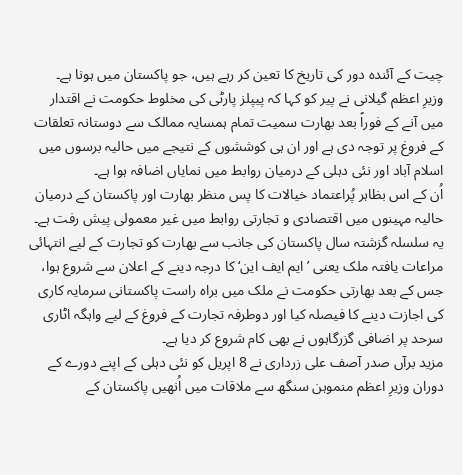چیت کے آئندہ دور کی تاریخ کا تعین کر رہے ہیں، جو پاکستان میں ہونا ہے۔
وزیرِ اعظم گیلانی نے پیر کو کہا کہ پیپلز پارٹی کی مخلوط حکومت نے اقتدار میں آنے کے فوراً بعد بھارت سمیت تمام ہمسایہ ممالک سے دوستانہ تعلقات کے فروغ پر توجہ دی ہے اور ان ہی کوششوں کے نتیجے میں حالیہ برسوں میں اسلام آباد اور نئی دہلی کے درمیان روابط میں نمایاں اضافہ ہوا ہے۔
اُن کے اس بظاہر پُراعتماد خیالات کا پس منظر بھارت اور پاکستان کے درمیان حالیہ مہینوں میں اقتصادی و تجارتی روابط میں غیر معمولی پیش رفت ہے۔
یہ سلسلہ گزشتہ سال پاکستان کی جانب سے بھارت کو تجارت کے لیے انتہائی مراعات یافتہ ملک یعنی ’ایم ایف این‘ کا درجہ دینے کے اعلان سے شروع ہوا، جس کے بعد بھارتی حکومت نے ملک میں براہ راست پاکستانی سرمایہ کاری کی اجازت دینے کا فیصلہ کیا اور دوطرفہ تجارت کے فروغ کے لیے واہگہ اٹاری سرحد پر اضافی گزرگاہوں نے بھی کام شروع کر دیا ہے۔
مزید برآں صدر آصف علی زرداری نے 8 اپریل کو نئی دہلی کے اپنے دورے کے دوران وزیرِ اعظم منموہن سنگھ سے ملاقات میں اُنھیں پاکستان کے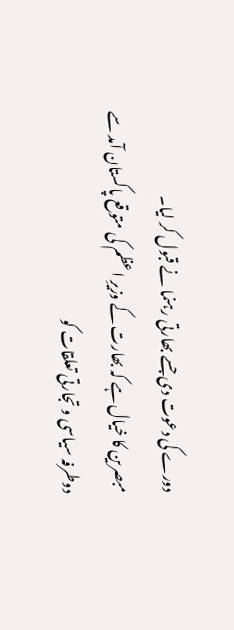دورے کی دعوت دی جسے بھارتی رہنما نے قبول کر لیا۔
مبصرین کا خیال ہے کہ بھارت کے وزیرِ اعظم کی متوقع پاکستان آمد سے دوطرفہ سیاسی و تجارتی تعلقات کو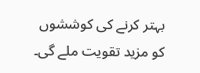بہتر کرنے کی کوششوں کو مزید تقویت ملے گی۔